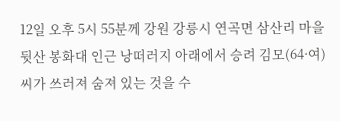12일 오후 5시 55분께 강원 강릉시 연곡면 삼산리 마을 뒷산 봉화대 인근 낭떠러지 아래에서 승려 김모(64·여)씨가 쓰러져 숨져 있는 것을 수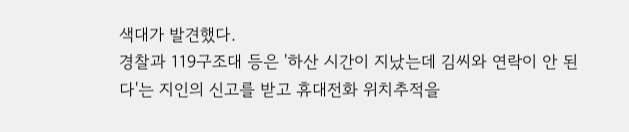색대가 발견했다.
경찰과 119구조대 등은 '하산 시간이 지났는데 김씨와 연락이 안 된다'는 지인의 신고를 받고 휴대전화 위치추적을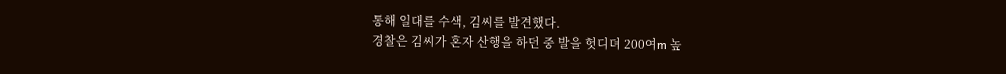통해 일대를 수색, 김씨를 발견했다.
경찰은 김씨가 혼자 산행을 하던 중 발을 헛디뎌 200여m 높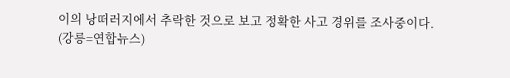이의 낭떠러지에서 추락한 것으로 보고 정확한 사고 경위를 조사중이다.
(강릉=연합뉴스)